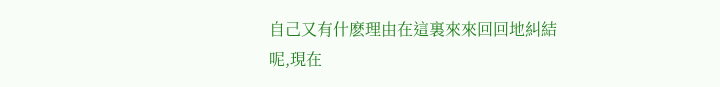自己又有什麽理由在這裏來來回回地糾結呢,現在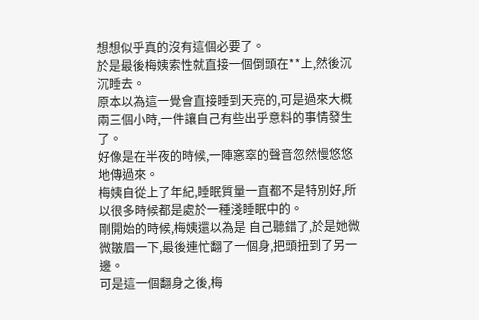想想似乎真的沒有這個必要了。
於是最後梅姨索性就直接一個倒頭在**上,然後沉沉睡去。
原本以為這一覺會直接睡到天亮的,可是過來大概兩三個小時,一件讓自己有些出乎意料的事情發生了。
好像是在半夜的時候,一陣窸窣的聲音忽然慢悠悠地傳過來。
梅姨自從上了年紀,睡眠質量一直都不是特別好,所以很多時候都是處於一種淺睡眠中的。
剛開始的時候,梅姨還以為是 自己聽錯了,於是她微微皺眉一下,最後連忙翻了一個身,把頭扭到了另一邊。
可是這一個翻身之後,梅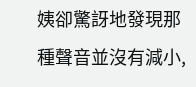姨卻驚訝地發現那種聲音並沒有減小,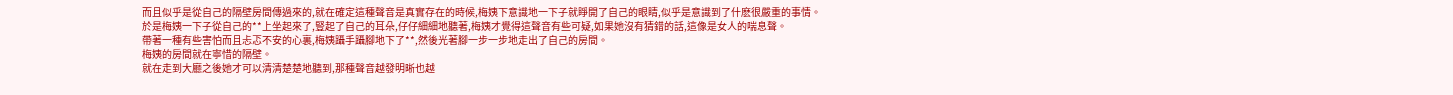而且似乎是從自己的隔壁房間傳過來的,就在確定這種聲音是真實存在的時候,梅姨下意識地一下子就睜開了自己的眼睛,似乎是意識到了什麽很嚴重的事情。
於是梅姨一下子從自己的**上坐起來了,豎起了自己的耳朵,仔仔細細地聽著,梅姨才覺得這聲音有些可疑,如果她沒有猜錯的話,這像是女人的喘息聲。
帶著一種有些害怕而且忐忑不安的心裏,梅姨躡手躡腳地下了**,然後光著腳一步一步地走出了自己的房間。
梅姨的房間就在寧惜的隔壁。
就在走到大廳之後她才可以清清楚楚地聽到,那種聲音越發明晰也越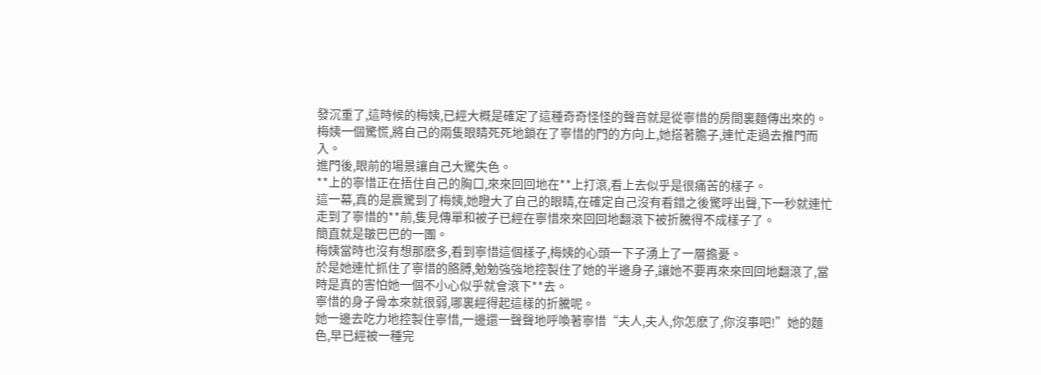發沉重了,這時候的梅姨,已經大概是確定了這種奇奇怪怪的聲音就是從寧惜的房間裏麵傳出來的。
梅姨一個驚慌,將自己的兩隻眼睛死死地鎖在了寧惜的門的方向上,她搭著膽子,連忙走過去推門而入。
進門後,眼前的場景讓自己大驚失色。
**上的寧惜正在捂住自己的胸口,來來回回地在**上打滾,看上去似乎是很痛苦的樣子。
這一幕,真的是震驚到了梅姨,她瞪大了自己的眼睛,在確定自己沒有看錯之後驚呼出聲,下一秒就連忙走到了寧惜的**前,隻見傳單和被子已經在寧惜來來回回地翻滾下被折騰得不成樣子了。
簡直就是皺巴巴的一團。
梅姨當時也沒有想那麽多,看到寧惜這個樣子,梅姨的心頭一下子湧上了一層擔憂。
於是她連忙抓住了寧惜的胳膊,勉勉強強地控製住了她的半邊身子,讓她不要再來來回回地翻滾了,當時是真的害怕她一個不小心似乎就會滾下**去。
寧惜的身子骨本來就很弱,哪裏經得起這樣的折騰呢。
她一邊去吃力地控製住寧惜,一邊還一聲聲地呼喚著寧惜“夫人,夫人,你怎麽了,你沒事吧!”她的麵色,早已經被一種完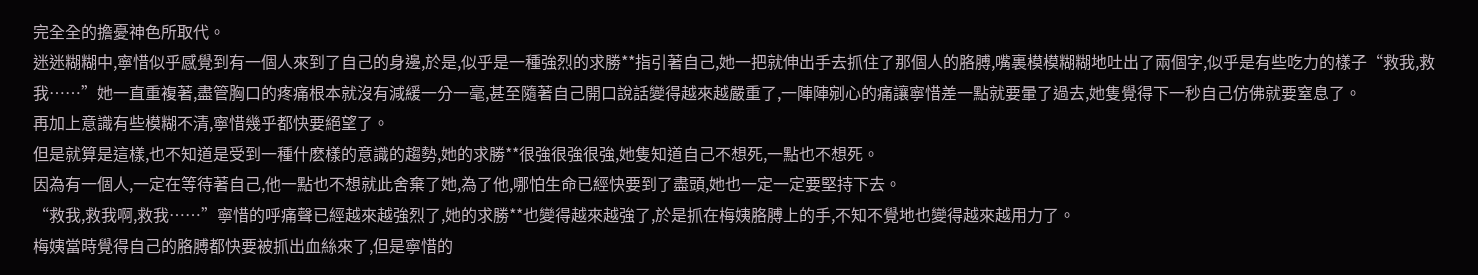完全全的擔憂神色所取代。
迷迷糊糊中,寧惜似乎感覺到有一個人來到了自己的身邊,於是,似乎是一種強烈的求勝**指引著自己,她一把就伸出手去抓住了那個人的胳膊,嘴裏模模糊糊地吐出了兩個字,似乎是有些吃力的樣子“救我,救我……”她一直重複著,盡管胸口的疼痛根本就沒有減緩一分一毫,甚至隨著自己開口說話變得越來越嚴重了,一陣陣剜心的痛讓寧惜差一點就要暈了過去,她隻覺得下一秒自己仿佛就要窒息了。
再加上意識有些模糊不清,寧惜幾乎都快要絕望了。
但是就算是這樣,也不知道是受到一種什麽樣的意識的趨勢,她的求勝**很強很強很強,她隻知道自己不想死,一點也不想死。
因為有一個人,一定在等待著自己,他一點也不想就此舍棄了她,為了他,哪怕生命已經快要到了盡頭,她也一定一定要堅持下去。
“救我,救我啊,救我……”寧惜的呼痛聲已經越來越強烈了,她的求勝**也變得越來越強了,於是抓在梅姨胳膊上的手,不知不覺地也變得越來越用力了。
梅姨當時覺得自己的胳膊都快要被抓出血絲來了,但是寧惜的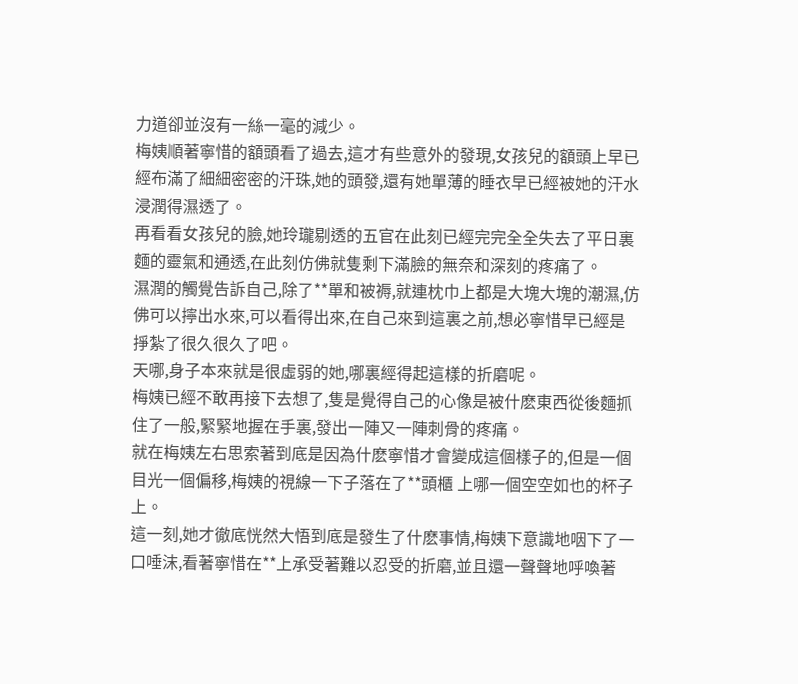力道卻並沒有一絲一毫的減少。
梅姨順著寧惜的額頭看了過去,這才有些意外的發現,女孩兒的額頭上早已經布滿了細細密密的汗珠,她的頭發,還有她單薄的睡衣早已經被她的汗水浸潤得濕透了。
再看看女孩兒的臉,她玲瓏剔透的五官在此刻已經完完全全失去了平日裏麵的靈氣和通透,在此刻仿佛就隻剩下滿臉的無奈和深刻的疼痛了。
濕潤的觸覺告訴自己,除了**單和被褥,就連枕巾上都是大塊大塊的潮濕,仿佛可以擰出水來,可以看得出來,在自己來到這裏之前,想必寧惜早已經是掙紮了很久很久了吧。
天哪,身子本來就是很虛弱的她,哪裏經得起這樣的折磨呢。
梅姨已經不敢再接下去想了,隻是覺得自己的心像是被什麽東西從後麵抓住了一般,緊緊地握在手裏,發出一陣又一陣刺骨的疼痛。
就在梅姨左右思索著到底是因為什麽寧惜才會變成這個樣子的,但是一個目光一個偏移,梅姨的視線一下子落在了**頭櫃 上哪一個空空如也的杯子上。
這一刻,她才徹底恍然大悟到底是發生了什麽事情,梅姨下意識地咽下了一口唾沫,看著寧惜在**上承受著難以忍受的折磨,並且還一聲聲地呼喚著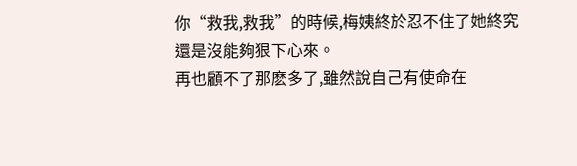你“救我,救我”的時候,梅姨終於忍不住了她終究還是沒能夠狠下心來。
再也顧不了那麽多了,雖然說自己有使命在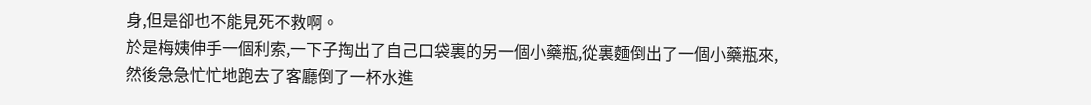身,但是卻也不能見死不救啊。
於是梅姨伸手一個利索,一下子掏出了自己口袋裏的另一個小藥瓶,從裏麵倒出了一個小藥瓶來,然後急急忙忙地跑去了客廳倒了一杯水進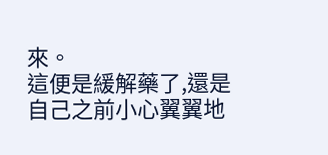來。
這便是緩解藥了,還是自己之前小心翼翼地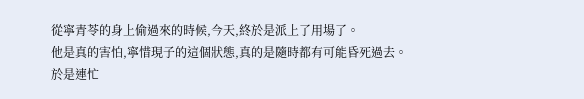從寧青苓的身上偷過來的時候,今天,終於是派上了用場了。
他是真的害怕,寧惜現子的這個狀態,真的是隨時都有可能昏死過去。
於是連忙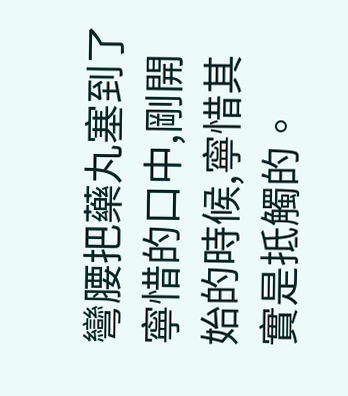彎腰把藥丸塞到了寧惜的口中,剛開始的時候,寧惜其實是抵觸的。